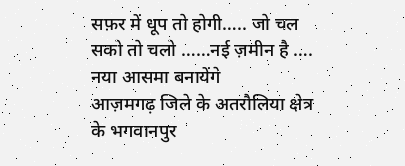सफ़र में धूप तो होगी….. जो चल सको तो चलो ……नई ज़मीन है …. नया आसमा बनायेंगे
आज़मगढ़ जिले के अतरौलिया क्षेत्र के भगवानपुर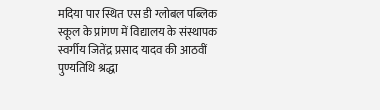मदिया पार स्थित एस डी ग्लोबल पब्लिक स्कूल के प्रांगण में विद्यालय के संस्थापक स्वर्गीय जितेंद्र प्रसाद यादव की आठवीं पुण्यतिथि श्रद्धा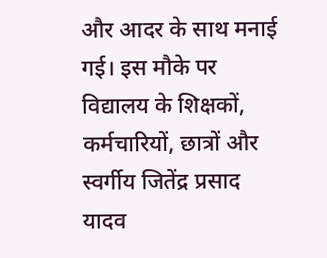और आदर के साथ मनाई गई। इस मौके पर विद्यालय के शिक्षकों, कर्मचारियों, छात्रों और स्वर्गीय जितेंद्र प्रसाद यादव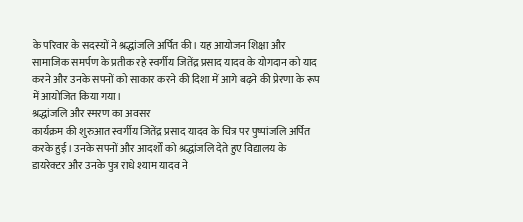के परिवार के सदस्यों ने श्रद्धांजलि अर्पित की। यह आयोजन शिक्षा और सामाजिक समर्पण के प्रतीक रहे स्वर्गीय जितेंद्र प्रसाद यादव के योगदान को याद करने और उनके सपनों को साकार करने की दिशा में आगे बढ़ने की प्रेरणा के रूप में आयोजित किया गया।
श्रद्धांजलि और स्मरण का अवसर
कार्यक्रम की शुरुआत स्वर्गीय जितेंद्र प्रसाद यादव के चित्र पर पुष्पांजलि अर्पित करके हुई। उनके सपनों और आदर्शों को श्रद्धांजलि देते हुए विद्यालय के डायरेक्टर और उनके पुत्र राधे श्याम यादव ने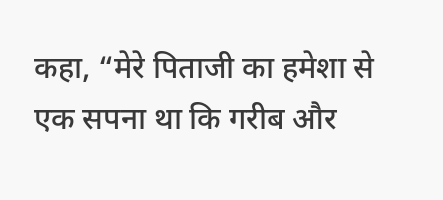कहा, “मेरे पिताजी का हमेशा से एक सपना था कि गरीब और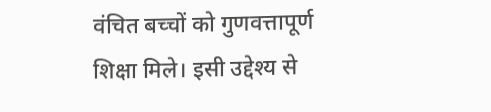वंचित बच्चों को गुणवत्तापूर्ण शिक्षा मिले। इसी उद्देश्य से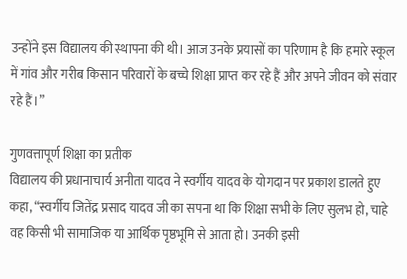उन्होंने इस विद्यालय की स्थापना की थी। आज उनके प्रयासों का परिणाम है कि हमारे स्कूल में गांव और गरीब किसान परिवारों के बच्चे शिक्षा प्राप्त कर रहे हैं और अपने जीवन को संवार रहे हैं।”

गुणवत्तापूर्ण शिक्षा का प्रतीक
विद्यालय की प्रधानाचार्य अनीता यादव ने स्वर्गीय यादव के योगदान पर प्रकाश डालते हुए कहा, “स्वर्गीय जितेंद्र प्रसाद यादव जी का सपना था कि शिक्षा सभी के लिए सुलभ हो, चाहे वह किसी भी सामाजिक या आर्थिक पृष्ठभूमि से आता हो। उनकी इसी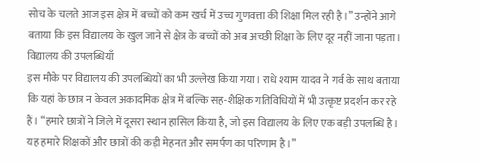सोच के चलते आज इस क्षेत्र में बच्चों को कम खर्च में उच्च गुणवत्ता की शिक्षा मिल रही है।” उन्होंने आगे बताया कि इस विद्यालय के खुल जाने से क्षेत्र के बच्चों को अब अच्छी शिक्षा के लिए दूर नहीं जाना पड़ता।
विद्यालय की उपलब्धियाँ
इस मौके पर विद्यालय की उपलब्धियों का भी उल्लेख किया गया। राधे श्याम यादव ने गर्व के साथ बताया कि यहां के छात्र न केवल अकादमिक क्षेत्र में बल्कि सह-शैक्षिक गतिविधियों में भी उत्कृष्ट प्रदर्शन कर रहे हैं। “हमारे छात्रों ने जिले में दूसरा स्थान हासिल किया है, जो इस विद्यालय के लिए एक बड़ी उपलब्धि है। यह हमारे शिक्षकों और छात्रों की कड़ी मेहनत और समर्पण का परिणाम है।”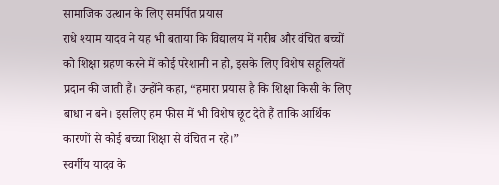सामाजिक उत्थान के लिए समर्पित प्रयास
राधे श्याम यादव ने यह भी बताया कि विद्यालय में गरीब और वंचित बच्चों को शिक्षा ग्रहण करने में कोई परेशानी न हो, इसके लिए विशेष सहूलियतें प्रदान की जाती हैं। उन्होंने कहा, “हमारा प्रयास है कि शिक्षा किसी के लिए बाधा न बने। इसलिए हम फीस में भी विशेष छूट देते हैं ताकि आर्थिक कारणों से कोई बच्चा शिक्षा से वंचित न रहे।”
स्वर्गीय यादव के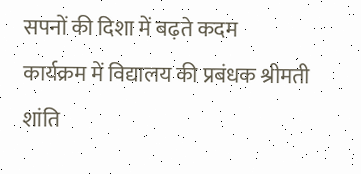सपनों की दिशा में बढ़ते कदम
कार्यक्रम में विद्यालय की प्रबंधक श्रीमती शांति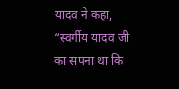यादव ने कहा, “स्वर्गीय यादव जी का सपना था कि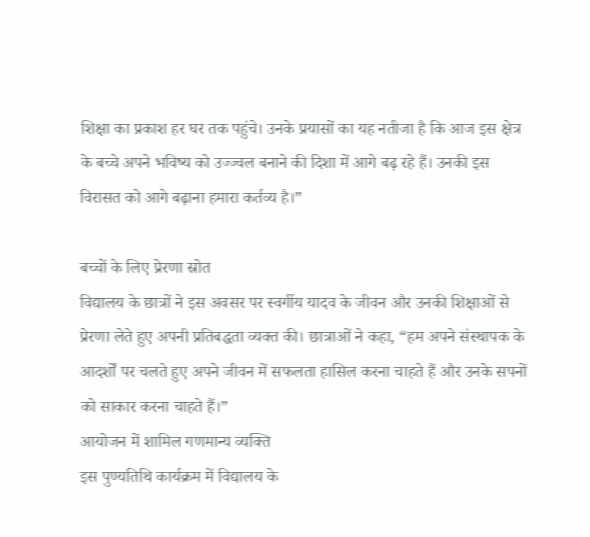शिक्षा का प्रकाश हर घर तक पहुंचे। उनके प्रयासों का यह नतीजा है कि आज इस क्षेत्र के बच्चे अपने भविष्य को उज्ज्वल बनाने की दिशा में आगे बढ़ रहे हैं। उनकी इस विरासत को आगे बढ़ाना हमारा कर्तव्य है।”

बच्चों के लिए प्रेरणा स्रोत
विद्यालय के छात्रों ने इस अवसर पर स्वर्गीय यादव के जीवन और उनकी शिक्षाओं से प्रेरणा लेते हुए अपनी प्रतिबद्धता व्यक्त की। छात्राओं ने कहा, “हम अपने संस्थापक के आदर्शों पर चलते हुए अपने जीवन में सफलता हासिल करना चाहते हैं और उनके सपनों को साकार करना चाहते हैं।”
आयोजन में शामिल गणमान्य व्यक्ति
इस पुण्यतिथि कार्यक्रम में विद्यालय के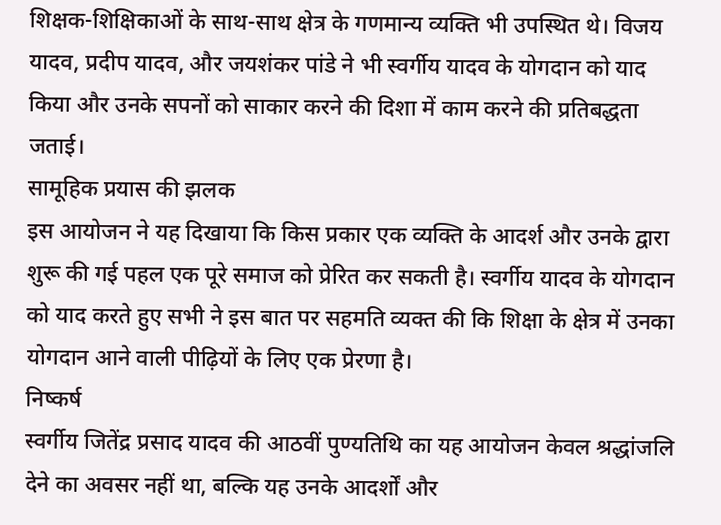शिक्षक-शिक्षिकाओं के साथ-साथ क्षेत्र के गणमान्य व्यक्ति भी उपस्थित थे। विजय यादव, प्रदीप यादव, और जयशंकर पांडे ने भी स्वर्गीय यादव के योगदान को याद किया और उनके सपनों को साकार करने की दिशा में काम करने की प्रतिबद्धता जताई।
सामूहिक प्रयास की झलक
इस आयोजन ने यह दिखाया कि किस प्रकार एक व्यक्ति के आदर्श और उनके द्वारा शुरू की गई पहल एक पूरे समाज को प्रेरित कर सकती है। स्वर्गीय यादव के योगदान को याद करते हुए सभी ने इस बात पर सहमति व्यक्त की कि शिक्षा के क्षेत्र में उनका योगदान आने वाली पीढ़ियों के लिए एक प्रेरणा है।
निष्कर्ष
स्वर्गीय जितेंद्र प्रसाद यादव की आठवीं पुण्यतिथि का यह आयोजन केवल श्रद्धांजलि देने का अवसर नहीं था, बल्कि यह उनके आदर्शों और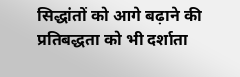सिद्धांतों को आगे बढ़ाने की प्रतिबद्धता को भी दर्शाता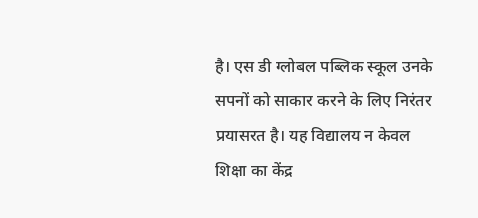है। एस डी ग्लोबल पब्लिक स्कूल उनके सपनों को साकार करने के लिए निरंतर प्रयासरत है। यह विद्यालय न केवल शिक्षा का केंद्र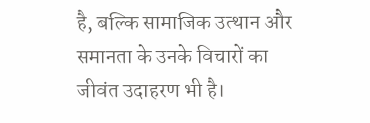है, बल्कि सामाजिक उत्थान और समानता के उनके विचारों का जीवंत उदाहरण भी है।